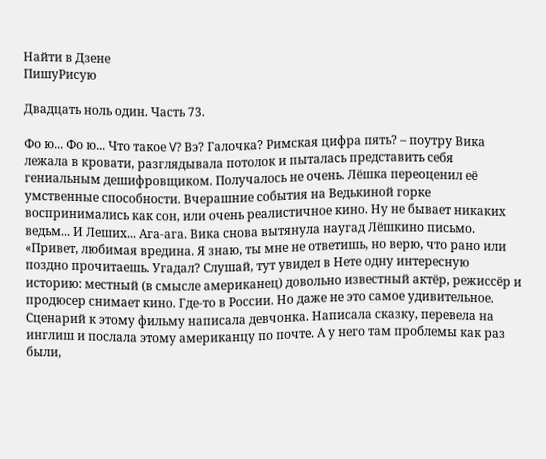Найти в Дзене
ПишуРисую

Двадцать ноль один. Часть 73.

Фо ю... Фо ю... Что такое V? Вэ? Галочка? Римская цифра пять? – поутру Вика лежала в кровати, разглядывала потолок и пыталась представить себя гениальным дешифровщиком. Получалось не очень. Лёшка переоценил её умственные способности. Вчерашние события на Ведькиной горке воспринимались как сон, или очень реалистичное кино. Ну не бывает никаких ведьм... И Леших... Ага-ага. Вика снова вытянула наугад Лёшкино письмо. «Привет, любимая вредина. Я знаю, ты мне не ответишь, но верю, что рано или поздно прочитаешь. Угадал? Слушай, тут увидел в Нете одну интересную историю: местный (в смысле американец) довольно известный актёр, режиссёр и продюсер снимает кино. Где-то в России. Но даже не это самое удивительное. Сценарий к этому фильму написала девчонка. Написала сказку, перевела на инглиш и послала этому американцу по почте. А у него там проблемы как раз были,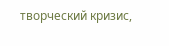творческий кризис,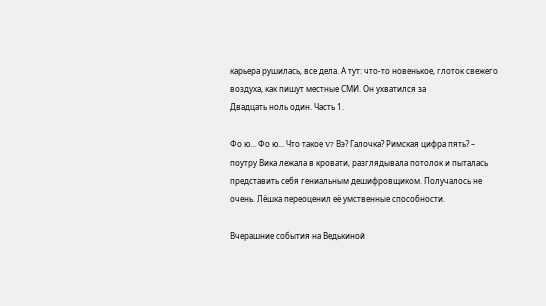карьера рушилась, все дела. А тут: что-то новенькое, глоток свежего воздуха, как пишут местные СМИ. Он ухватился за
Двадцать ноль один. Часть 1.

Фо ю... Фо ю... Что такое V? Вэ? Галочка? Римская цифра пять? – поутру Вика лежала в кровати, разглядывала потолок и пыталась представить себя гениальным дешифровщиком. Получалось не очень. Лёшка переоценил её умственные способности.

Вчерашние события на Ведькиной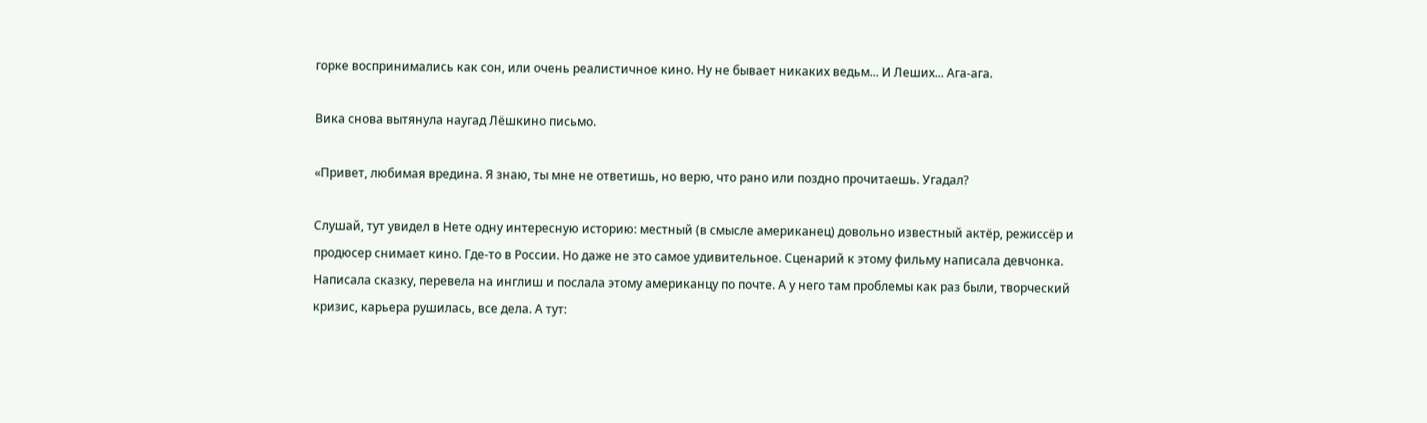горке воспринимались как сон, или очень реалистичное кино. Ну не бывает никаких ведьм... И Леших... Ага-ага.

Вика снова вытянула наугад Лёшкино письмо.

«Привет, любимая вредина. Я знаю, ты мне не ответишь, но верю, что рано или поздно прочитаешь. Угадал?

Слушай, тут увидел в Нете одну интересную историю: местный (в смысле американец) довольно известный актёр, режиссёр и продюсер снимает кино. Где-то в России. Но даже не это самое удивительное. Сценарий к этому фильму написала девчонка. Написала сказку, перевела на инглиш и послала этому американцу по почте. А у него там проблемы как раз были, творческий кризис, карьера рушилась, все дела. А тут: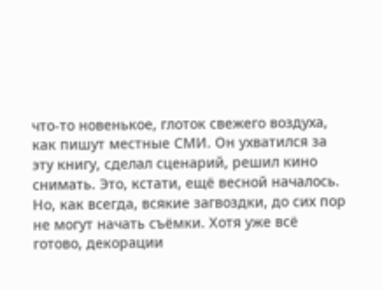что-то новенькое, глоток свежего воздуха, как пишут местные СМИ. Он ухватился за эту книгу, сделал сценарий, решил кино снимать. Это, кстати, ещё весной началось. Но, как всегда, всякие загвоздки, до сих пор не могут начать съёмки. Хотя уже всё готово, декорации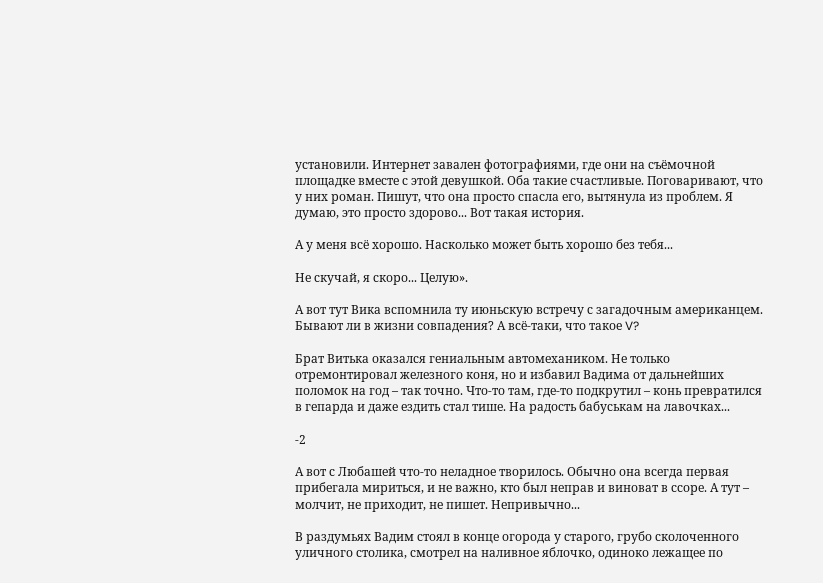установили. Интернет завален фотографиями, где они на съёмочной площадке вместе с этой девушкой. Оба такие счастливые. Поговаривают, что у них роман. Пишут, что она просто спасла его, вытянула из проблем. Я думаю, это просто здорово... Вот такая история.

А у меня всё хорошо. Насколько может быть хорошо без тебя...

Не скучай, я скоро... Целую».

А вот тут Вика вспомнила ту июньскую встречу с загадочным американцем. Бывают ли в жизни совпадения? А всё-таки, что такое V?

Брат Витька оказался гениальным автомехаником. Не только отремонтировал железного коня, но и избавил Вадима от дальнейших поломок на год – так точно. Что-то там, где-то подкрутил – конь превратился в гепарда и даже ездить стал тише. На радость бабуськам на лавочках...

-2

А вот с Любашей что-то неладное творилось. Обычно она всегда первая прибегала мириться, и не важно, кто был неправ и виноват в ссоре. А тут – молчит, не приходит, не пишет. Непривычно...

В раздумьях Вадим стоял в конце огорода у старого, грубо сколоченного уличного столика, смотрел на наливное яблочко, одиноко лежащее по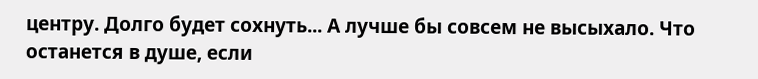центру. Долго будет сохнуть... А лучше бы совсем не высыхало. Что останется в душе, если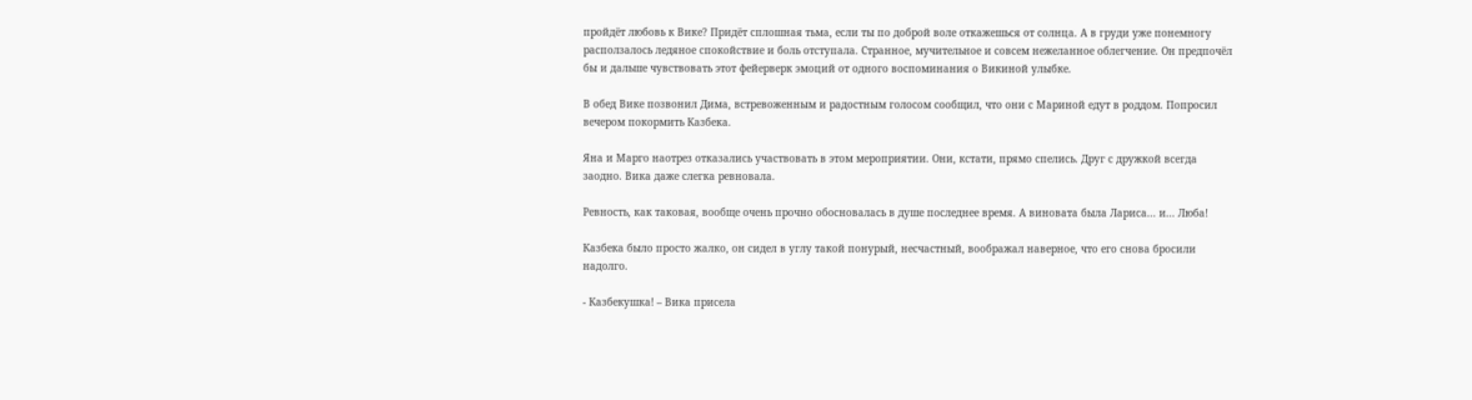пройдёт любовь к Вике? Придёт сплошная тьма, если ты по доброй воле откажешься от солнца. А в груди уже понемногу расползалось ледяное спокойствие и боль отступала. Странное, мучительное и совсем нежеланное облегчение. Он предпочёл бы и дальше чувствовать этот фейерверк эмоций от одного воспоминания о Викиной улыбке.

В обед Вике позвонил Дима, встревоженным и радостным голосом сообщил, что они с Мариной едут в роддом. Попросил вечером покормить Казбека.

Яна и Марго наотрез отказались участвовать в этом мероприятии. Они, кстати, прямо спелись. Друг с дружкой всегда заодно. Вика даже слегка ревновала.

Ревность, как таковая, вообще очень прочно обосновалась в душе последнее время. А виновата была Лариса... и... Люба!

Казбека было просто жалко, он сидел в углу такой понурый, несчастный, воображал наверное, что его снова бросили надолго.

- Казбекушка! – Вика присела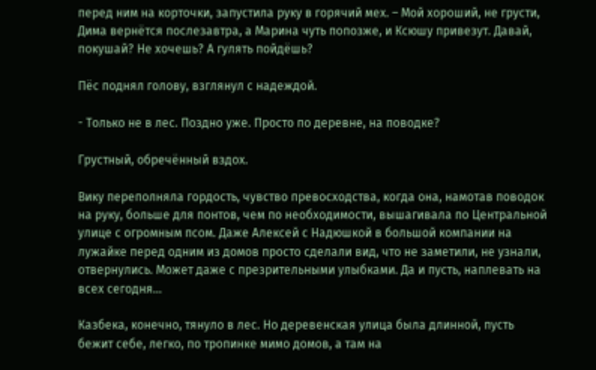перед ним на корточки, запустила руку в горячий мех. – Мой хороший, не грусти, Дима вернётся послезавтра, а Марина чуть попозже, и Ксюшу привезут. Давай, покушай? Не хочешь? А гулять пойдёшь?

Пёс поднял голову, взглянул с надеждой.

- Только не в лес. Поздно уже. Просто по деревне, на поводке?

Грустный, обречённый вздох.

Вику переполняла гордость, чувство превосходства, когда она, намотав поводок на руку, больше для понтов, чем по необходимости, вышагивала по Центральной улице с огромным псом. Даже Алексей с Надюшкой в большой компании на лужайке перед одним из домов просто сделали вид, что не заметили, не узнали, отвернулись. Может даже с презрительными улыбками. Да и пусть, наплевать на всех сегодня...

Казбека, конечно, тянуло в лес. Но деревенская улица была длинной, пусть бежит себе, легко, по тропинке мимо домов, а там на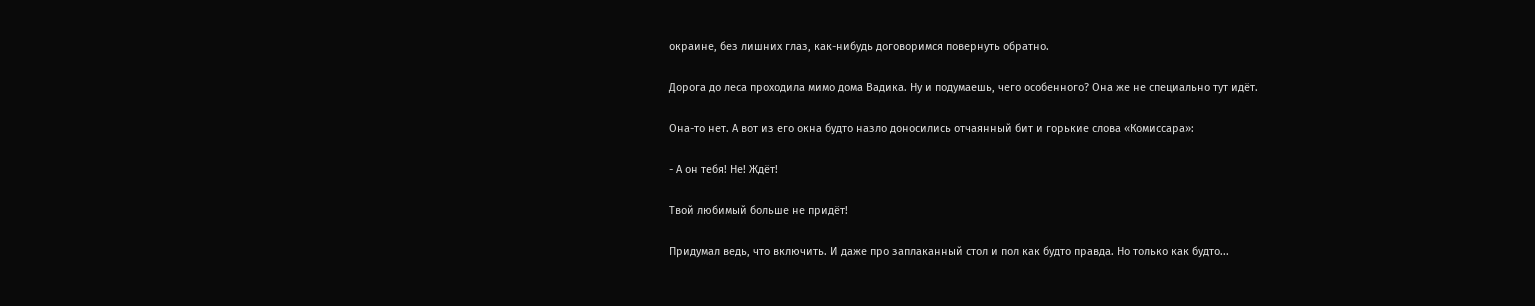окраине, без лишних глаз, как-нибудь договоримся повернуть обратно.

Дорога до леса проходила мимо дома Вадика. Ну и подумаешь, чего особенного? Она же не специально тут идёт.

Она-то нет. А вот из его окна будто назло доносились отчаянный бит и горькие слова «Комиссара»:

- А он тебя! Не! Ждёт!

Твой любимый больше не придёт!

Придумал ведь, что включить. И даже про заплаканный стол и пол как будто правда. Но только как будто...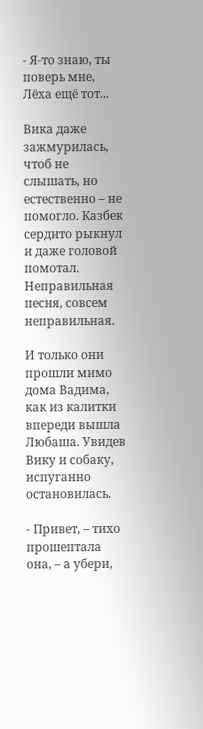- Я-то знаю, ты поверь мне, Лёха ещё тот...

Вика даже зажмурилась, чтоб не слышать, но естественно – не помогло. Казбек сердито рыкнул и даже головой помотал. Неправильная песня, совсем неправильная.

И только они прошли мимо дома Вадима, как из калитки впереди вышла Любаша. Увидев Вику и собаку, испуганно остановилась.

- Привет, – тихо прошептала она, – а убери,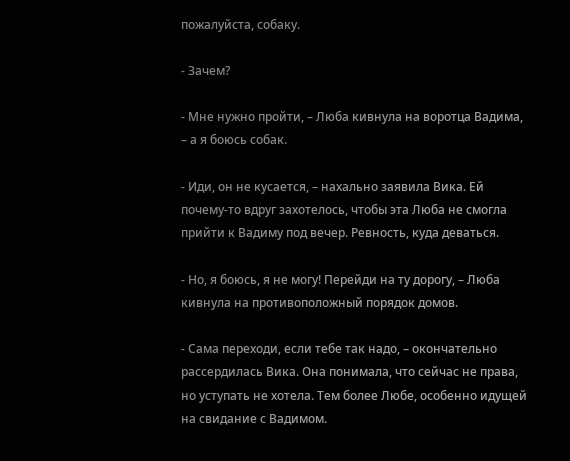пожалуйста, собаку.

- Зачем?

- Мне нужно пройти, – Люба кивнула на воротца Вадима, – а я боюсь собак.

- Иди, он не кусается, – нахально заявила Вика. Ей почему-то вдруг захотелось, чтобы эта Люба не смогла прийти к Вадиму под вечер. Ревность, куда деваться.

- Но, я боюсь, я не могу! Перейди на ту дорогу, – Люба кивнула на противоположный порядок домов.

- Сама переходи, если тебе так надо, – окончательно рассердилась Вика. Она понимала, что сейчас не права, но уступать не хотела. Тем более Любе, особенно идущей на свидание с Вадимом.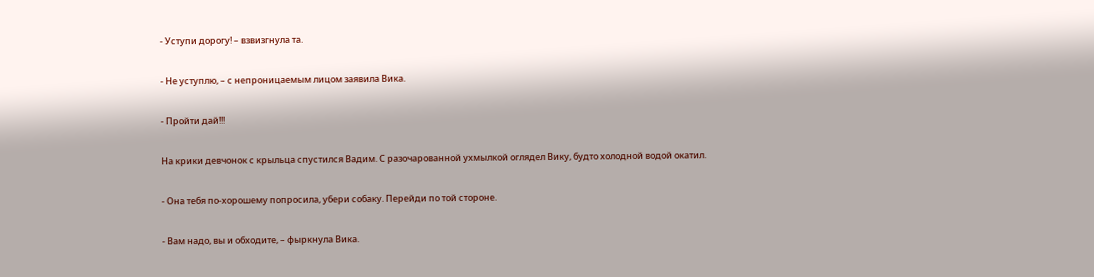- Уступи дорогу! – взвизгнула та.

- Не уступлю, – с непроницаемым лицом заявила Вика.

- Пройти дай!!!

На крики девчонок с крыльца спустился Вадим. С разочарованной ухмылкой оглядел Вику, будто холодной водой окатил.

- Она тебя по-хорошему попросила, убери собаку. Перейди по той стороне.

- Вам надо, вы и обходите, – фыркнула Вика.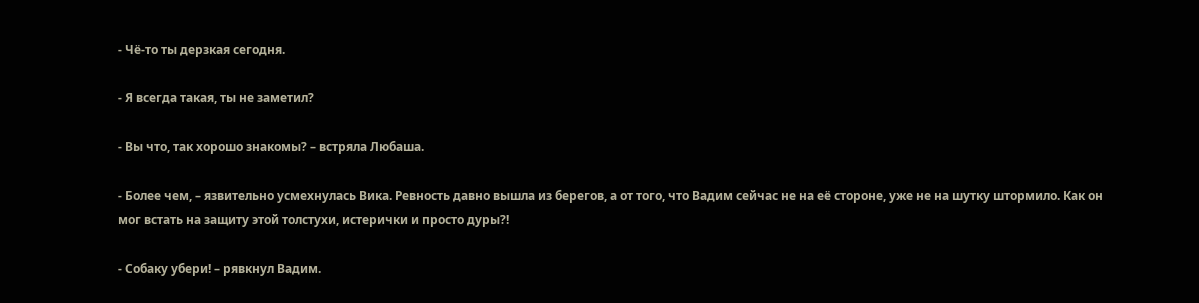- Чё-то ты дерзкая сегодня.

- Я всегда такая, ты не заметил?

- Вы что, так хорошо знакомы? – встряла Любаша.

- Более чем, – язвительно усмехнулась Вика. Ревность давно вышла из берегов, а от того, что Вадим сейчас не на её стороне, уже не на шутку штормило. Как он мог встать на защиту этой толстухи, истерички и просто дуры?!

- Собаку убери! – рявкнул Вадим.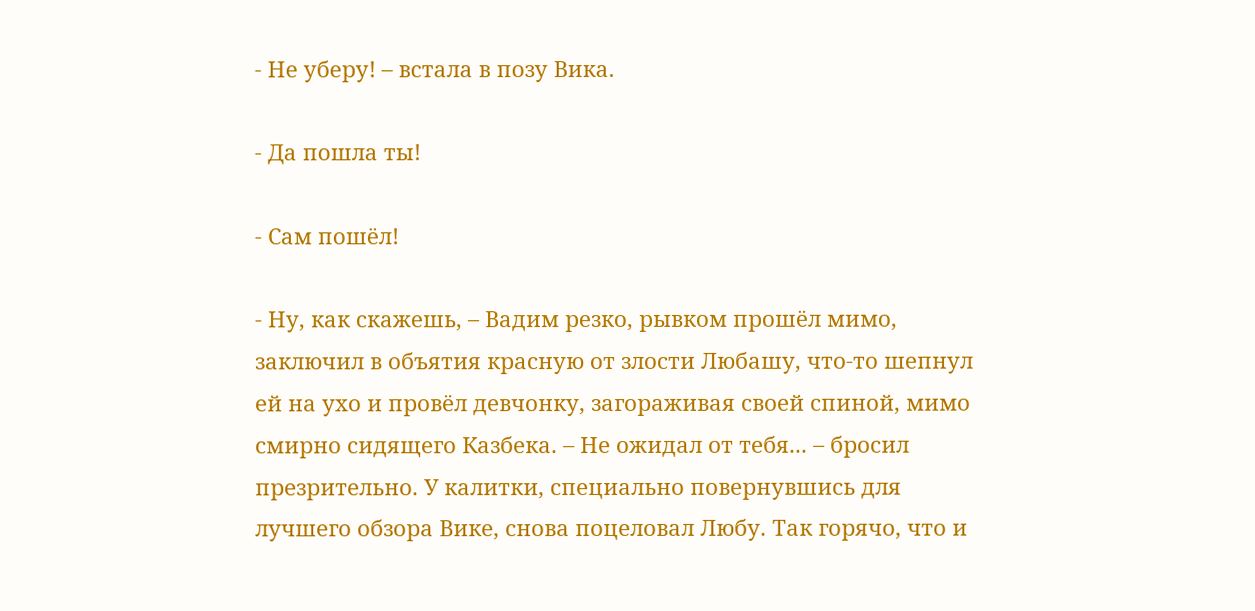- Не уберу! – встала в позу Вика.

- Да пошла ты!

- Сам пошёл!

- Ну, как скажешь, – Вадим резко, рывком прошёл мимо, заключил в объятия красную от злости Любашу, что-то шепнул ей на ухо и провёл девчонку, загораживая своей спиной, мимо смирно сидящего Казбека. – Не ожидал от тебя... – бросил презрительно. У калитки, специально повернувшись для лучшего обзора Вике, снова поцеловал Любу. Так горячо, что и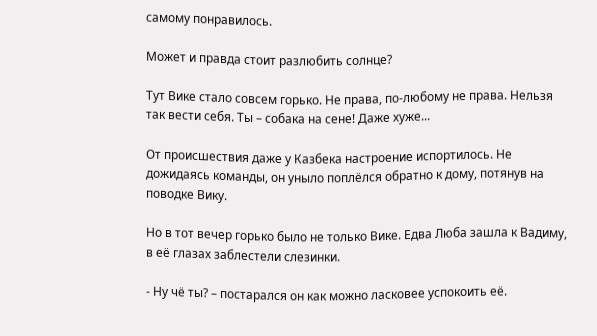самому понравилось.

Может и правда стоит разлюбить солнце?

Тут Вике стало совсем горько. Не права, по-любому не права. Нельзя так вести себя. Ты – собака на сене! Даже хуже...

От происшествия даже у Казбека настроение испортилось. Не дожидаясь команды, он уныло поплёлся обратно к дому, потянув на поводке Вику.

Но в тот вечер горько было не только Вике. Едва Люба зашла к Вадиму, в её глазах заблестели слезинки.

- Ну чё ты? – постарался он как можно ласковее успокоить её.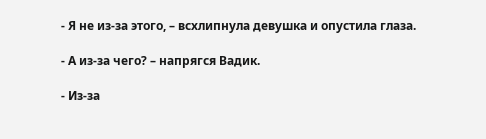- Я не из-за этого, – всхлипнула девушка и опустила глаза.

- А из-за чего? – напрягся Вадик.

- Из-за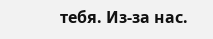тебя. Из-за нас.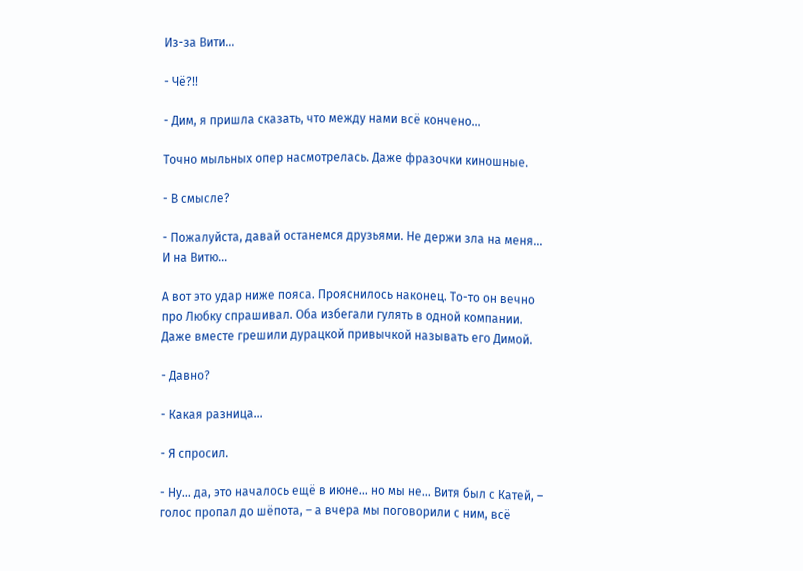Из-за Вити...

- Чё?!!

- Дим, я пришла сказать, что между нами всё кончено...

Точно мыльных опер насмотрелась. Даже фразочки киношные.

- В смысле?

- Пожалуйста, давай останемся друзьями. Не держи зла на меня... И на Витю...

А вот это удар ниже пояса. Прояснилось наконец. То-то он вечно про Любку спрашивал. Оба избегали гулять в одной компании. Даже вместе грешили дурацкой привычкой называть его Димой.

- Давно?

- Какая разница...

- Я спросил.

- Ну... да, это началось ещё в июне... но мы не... Витя был с Катей, – голос пропал до шёпота, – а вчера мы поговорили с ним, всё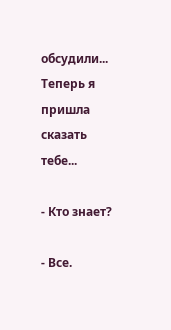обсудили... Теперь я пришла сказать тебе...

- Кто знает?

- Все.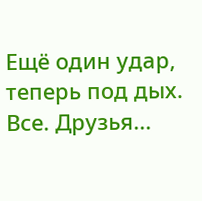Ещё один удар, теперь под дых. Все. Друзья...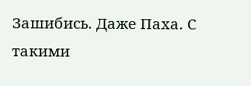Зашибись. Даже Паха. С такими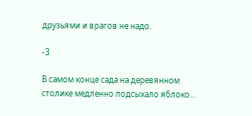друзьями и врагов не надо.

-3

В самом конце сада на деревянном столике медленно подсыхало яблоко...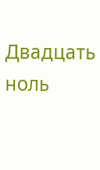Двадцать ноль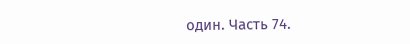один. Часть 74.